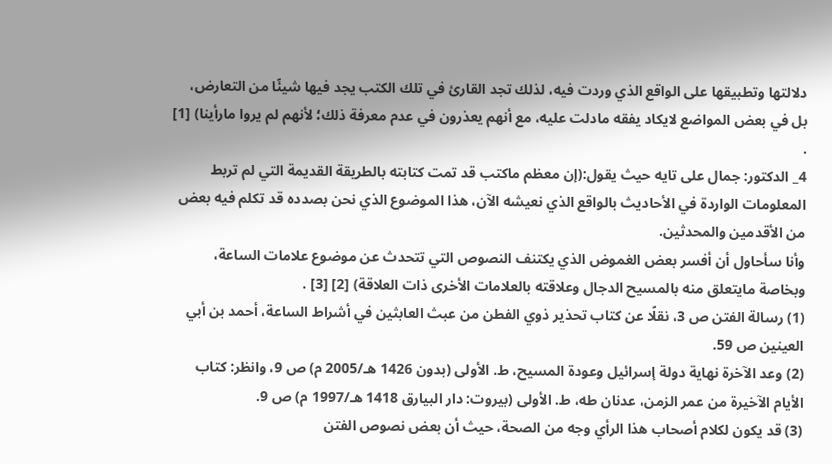دلالتها وتطبيقها على الواقع الذي وردت فيه، لذلك تجد القارئ في تلك الكتب يجد فيها شيئًا من التعارض، بل في بعض المواضع لايكاد يفقه مادلت عليه، مع أنهم يعذرون في عدم معرفة ذلك؛ لأنهم لم يروا مارأينا) [1] .
4_ الدكتور: جمال على تايه حيث يقول:(إن معظم ماكتب قد تمت كتابته بالطريقة القديمة التي لم تربط المعلومات الواردة في الأحاديث بالواقع الذي نعيشه الآن، هذا الموضوع الذي نحن بصدده قد تكلم فيه بعض من الأقدمين والمحدثين.
وأنا سأحاول أن أفسر بعض الغموض الذي يكتنف النصوص التي تتحدث عن موضوع علامات الساعة، وبخاصة مايتعلق منه بالمسيح الدجال وعلاقته بالعلامات الأخرى ذات العلاقة) [2] [3] .
(1) رسالة الفتن ص 3، نقلًا عن كتاب تحذير ذوي الفطن من عبث العابثين في أشراط الساعة، أحمد بن أبي العينين ص 59.
(2) وعد الآخرة نهاية دولة إسرائيل وعودة المسيح، ط. الأولى (بدون 1426 هـ/2005 م) ص 9، وانظر: كتاب الأيام الآخيرة من عمر الزمن، عدنان طه، ط. الأولى (بيروت: دار البيارق 1418 هـ/1997 م) ص 9.
(3) قد يكون لكلام أصحاب هذا الرأي وجه من الصحة، حيث أن بعض نصوص الفتن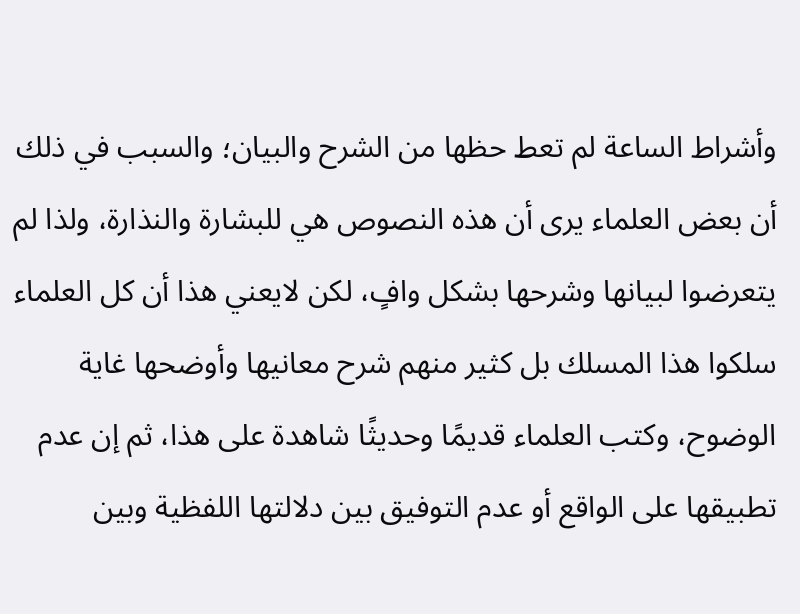وأشراط الساعة لم تعط حظها من الشرح والبيان؛ والسبب في ذلك أن بعض العلماء يرى أن هذه النصوص هي للبشارة والنذارة، ولذا لم يتعرضوا لبيانها وشرحها بشكل وافٍ، لكن لايعني هذا أن كل العلماء سلكوا هذا المسلك بل كثير منهم شرح معانيها وأوضحها غاية الوضوح، وكتب العلماء قديمًا وحديثًا شاهدة على هذا، ثم إن عدم تطبيقها على الواقع أو عدم التوفيق بين دلالتها اللفظية وبين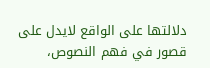دلالتها على الواقع لايدل على قصور في فهم النصوص،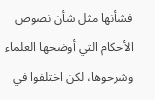فشأنها مثل شأن نصوص الأحكام التي أوضحها العلماء وشرحوها، لكن اختلفوا في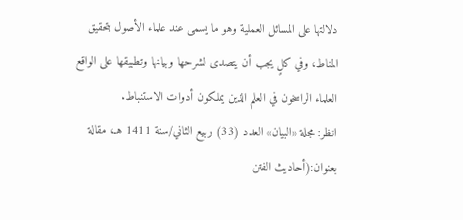دلالتها على المسائل العملية وهو ما يسمى عند علماء الأصول بتحقيق المناط، وفي كلٍ يجب أن يتصدى لشرحها وبيانها وتطبيقها على الواقع العلماء الراسخون في العلم الذين يملكون أدوات الاستنباط.
انظر: مجلة «البيان» العدد (33) ربيع الثاني/سنة 1411 هـ، مقالة بعنوان:(أحاديث الفتن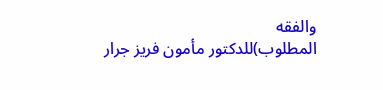والفقه
المطلوب)للدكتور مأمون فريز جرار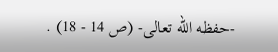-حفظه الله تعالى- (ص 14 - 18) .